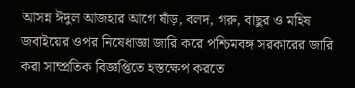আসন্ন ঈদুল আজহার আগে ষাঁড়, বলদ, গরু, বাছুর ও মহিষ জবাইয়ের ওপর নিষেধাজ্ঞা জারি করে পশ্চিমবঙ্গ সরকারের জারি করা সাম্প্রতিক বিজ্ঞপ্তিতে হস্তক্ষেপ করতে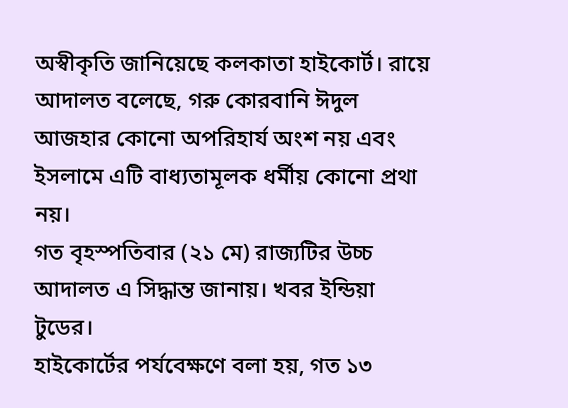অস্বীকৃতি জানিয়েছে কলকাতা হাইকোর্ট। রায়ে আদালত বলেছে, গরু কোরবানি ঈদুল আজহার কোনো অপরিহার্য অংশ নয় এবং ইসলামে এটি বাধ্যতামূলক ধর্মীয় কোনো প্রথা নয়।
গত বৃহস্পতিবার (২১ মে) রাজ্যটির উচ্চ আদালত এ সিদ্ধান্ত জানায়। খবর ইন্ডিয়া টুডের।
হাইকোর্টের পর্যবেক্ষণে বলা হয়, গত ১৩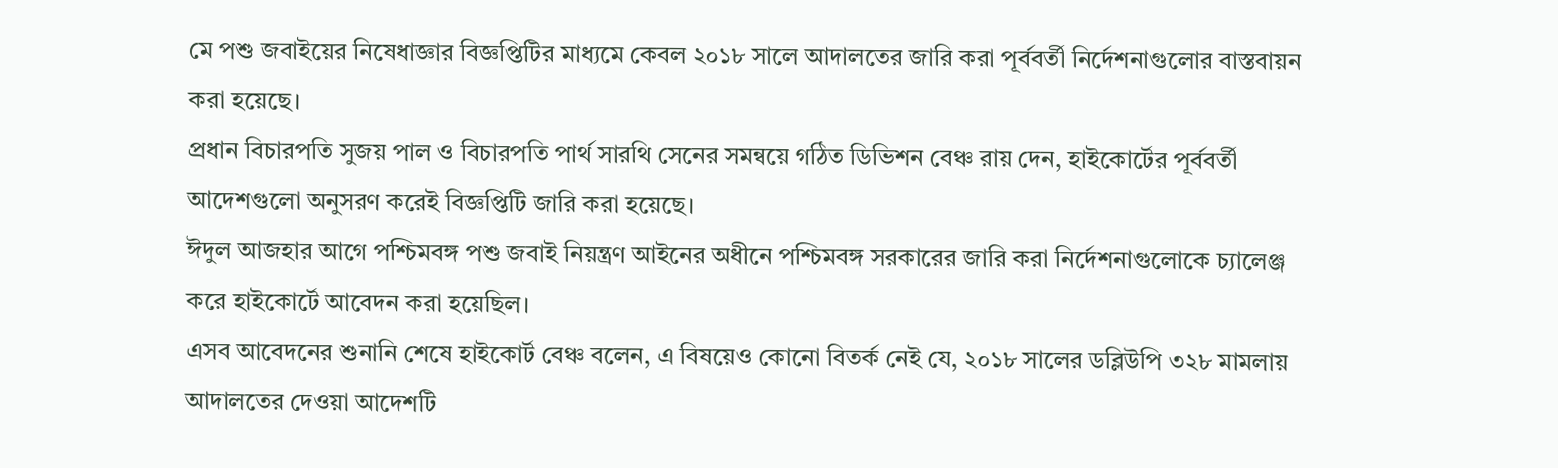মে পশু জবাইয়ের নিষেধাজ্ঞার বিজ্ঞপ্তিটির মাধ্যমে কেবল ২০১৮ সালে আদালতের জারি করা পূর্ববর্তী নির্দেশনাগুলোর বাস্তবায়ন করা হয়েছে।
প্রধান বিচারপতি সুজয় পাল ও বিচারপতি পার্থ সারথি সেনের সমন্বয়ে গঠিত ডিভিশন বেঞ্চ রায় দেন, হাইকোর্টের পূর্ববর্তী আদেশগুলো অনুসরণ করেই বিজ্ঞপ্তিটি জারি করা হয়েছে।
ঈদুল আজহার আগে পশ্চিমবঙ্গ পশু জবাই নিয়ন্ত্রণ আইনের অধীনে পশ্চিমবঙ্গ সরকারের জারি করা নির্দেশনাগুলোকে চ্যালেঞ্জ করে হাইকোর্টে আবেদন করা হয়েছিল।
এসব আবেদনের শুনানি শেষে হাইকোর্ট বেঞ্চ বলেন, এ বিষয়েও কোনো বিতর্ক নেই যে, ২০১৮ সালের ডব্লিউপি ৩২৮ মামলায় আদালতের দেওয়া আদেশটি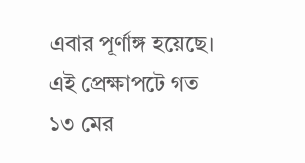এবার পূর্ণাঙ্গ হয়েছে। এই প্রেক্ষাপটে গত ১৩ মের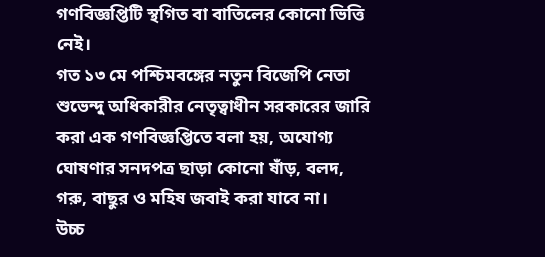গণবিজ্ঞপ্তিটি স্থগিত বা বাতিলের কোনো ভিত্তি নেই।
গত ১৩ মে পশ্চিমবঙ্গের নতুন বিজেপি নেতা শুভেন্দু অধিকারীর নেতৃত্বাধীন সরকারের জারি করা এক গণবিজ্ঞপ্তিতে বলা হয়, অযোগ্য ঘোষণার সনদপত্র ছাড়া কোনো ষাঁড়, বলদ, গরু, বাছুর ও মহিষ জবাই করা যাবে না।
উচ্চ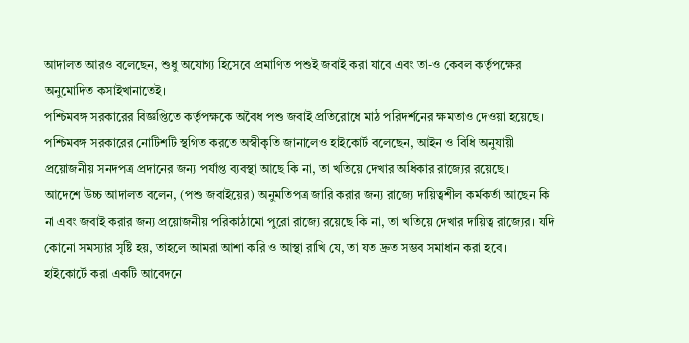আদালত আরও বলেছেন, শুধু অযোগ্য হিসেবে প্রমাণিত পশুই জবাই করা যাবে এবং তা-ও কেবল কর্তৃপক্ষের অনুমোদিত কসাইখানাতেই।
পশ্চিমবঙ্গ সরকারের বিজ্ঞপ্তিতে কর্তৃপক্ষকে অবৈধ পশু জবাই প্রতিরোধে মাঠ পরিদর্শনের ক্ষমতাও দেওয়া হয়েছে।
পশ্চিমবঙ্গ সরকারের নোটিশটি স্থগিত করতে অস্বীকৃতি জানালেও হাইকোর্ট বলেছেন, আইন ও বিধি অনুযায়ী প্রয়োজনীয় সনদপত্র প্রদানের জন্য পর্যাপ্ত ব্যবস্থা আছে কি না, তা খতিয়ে দেখার অধিকার রাজ্যের রয়েছে।
আদেশে উচ্চ আদালত বলেন, (পশু জবাইয়ের) অনুমতিপত্র জারি করার জন্য রাজ্যে দায়িত্বশীল কর্মকর্তা আছেন কি না এবং জবাই করার জন্য প্রয়োজনীয় পরিকাঠামো পুরো রাজ্যে রয়েছে কি না, তা খতিয়ে দেখার দায়িত্ব রাজ্যের। যদি কোনো সমস্যার সৃষ্টি হয়, তাহলে আমরা আশা করি ও আস্থা রাখি যে, তা যত দ্রুত সম্ভব সমাধান করা হবে।
হাইকোর্টে করা একটি আবেদনে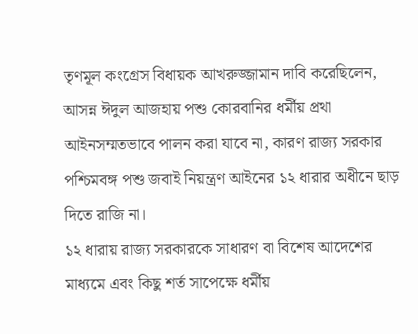তৃণমূল কংগ্রেস বিধায়ক আখরুজ্জামান দাবি করেছিলেন, আসন্ন ঈদুল আজহায় পশু কোরবানির ধর্মীয় প্রথা আইনসম্মতভাবে পালন করা যাবে না, কারণ রাজ্য সরকার পশ্চিমবঙ্গ পশু জবাই নিয়ন্ত্রণ আইনের ১২ ধারার অধীনে ছাড় দিতে রাজি না।
১২ ধারায় রাজ্য সরকারকে সাধারণ বা বিশেষ আদেশের মাধ্যমে এবং কিছু শর্ত সাপেক্ষে ধর্মীয়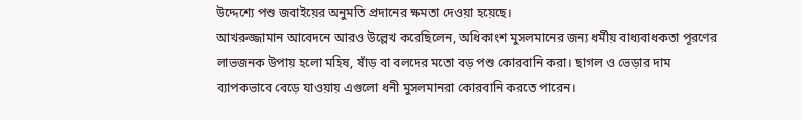উদ্দেশ্যে পশু জবাইয়ের অনুমতি প্রদানের ক্ষমতা দেওয়া হয়েছে।
আখরুজ্জামান আবেদনে আরও উল্লেখ করেছিলেন, অধিকাংশ মুসলমানের জন্য ধর্মীয় বাধ্যবাধকতা পূরণের লাভজনক উপায় হলো মহিষ, ষাঁড় বা বলদের মতো বড় পশু কোরবানি করা। ছাগল ও ভেড়ার দাম ব্যাপকভাবে বেড়ে যাওয়ায় এগুলো ধনী মুসলমানরা কোরবানি করতে পারেন।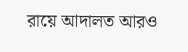রায়ে আদালত আরও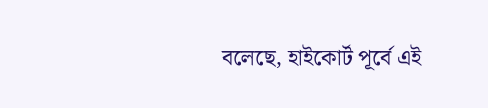বলেছে, হাইকোর্ট পূর্বে এই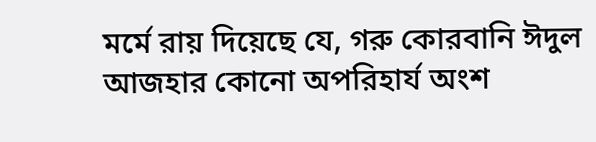মর্মে রায় দিয়েছে যে, গরু কোরবানি ঈদুল আজহার কোনো অপরিহার্য অংশ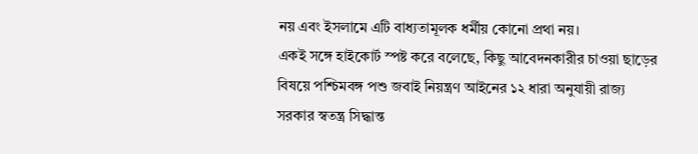নয় এবং ইসলামে এটি বাধ্যতামূলক ধর্মীয় কোনো প্রথা নয়।
একই সঙ্গে হাইকোর্ট স্পষ্ট করে বলেছে, কিছু আবেদনকারীর চাওয়া ছাড়ের বিষয়ে পশ্চিমবঙ্গ পশু জবাই নিয়ন্ত্রণ আইনের ১২ ধারা অনুযায়ী রাজ্য সরকার স্বতন্ত্র সিদ্ধান্ত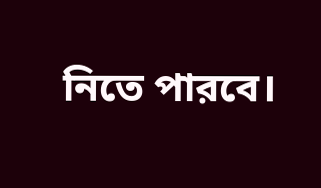নিতে পারবে।